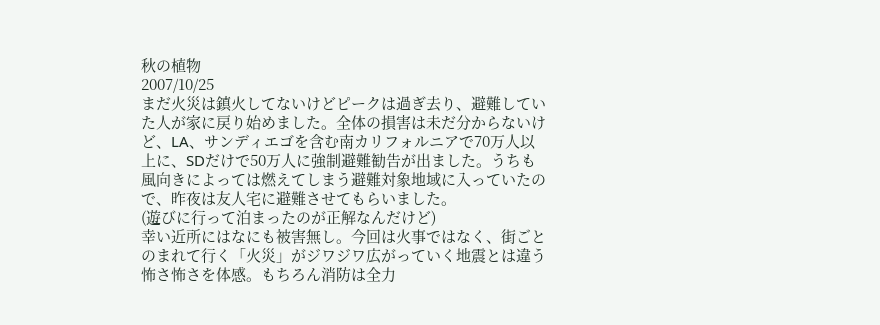秋の植物
2007/10/25
まだ火災は鎮火してないけどピークは過ぎ去り、避難していた人が家に戻り始めました。全体の損害は未だ分からないけど、LA、サンディエゴを含む南カリフォルニアで70万人以上に、SDだけで50万人に強制避難勧告が出ました。うちも風向きによっては燃えてしまう避難対象地域に入っていたので、昨夜は友人宅に避難させてもらいました。
(遊びに行って泊まったのが正解なんだけど)
幸い近所にはなにも被害無し。今回は火事ではなく、街ごとのまれて行く「火災」がジワジワ広がっていく地震とは違う怖さ怖さを体感。もちろん消防は全力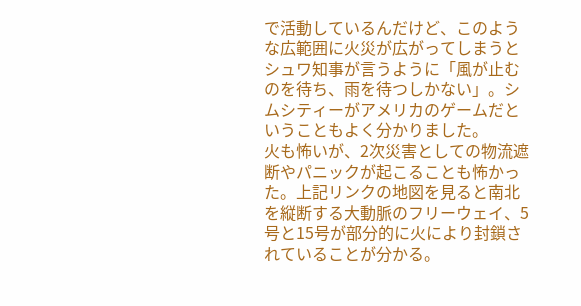で活動しているんだけど、このような広範囲に火災が広がってしまうとシュワ知事が言うように「風が止むのを待ち、雨を待つしかない」。シムシティーがアメリカのゲームだということもよく分かりました。
火も怖いが、2次災害としての物流遮断やパニックが起こることも怖かった。上記リンクの地図を見ると南北を縦断する大動脈のフリーウェイ、5号と15号が部分的に火により封鎖されていることが分かる。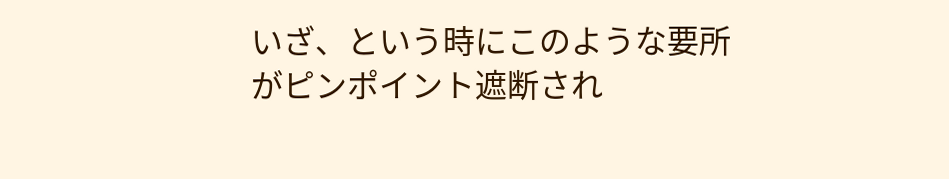いざ、という時にこのような要所がピンポイント遮断され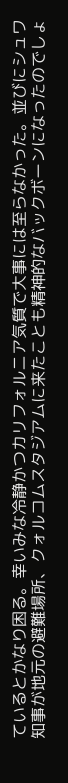ているとかなり困る。幸いみな冷静かつカリフォルニア気質で大事には至らなかった。並びにシュワ知事が地元の避難場所、クォルコムスタジアムに来たことも精神的なバックボーンになったのでしょ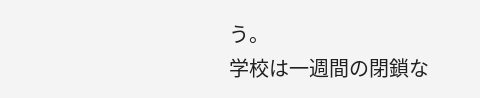う。
学校は一週間の閉鎖な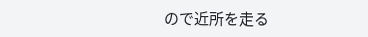ので近所を走る